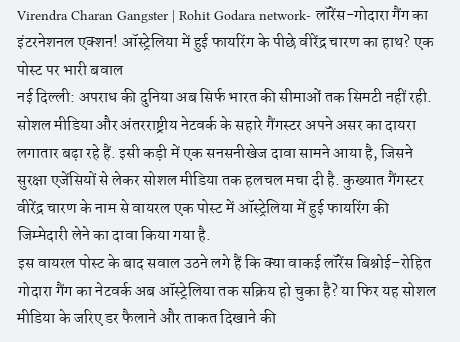Virendra Charan Gangster | Rohit Godara network- लॉरेंस-गोदारा गैंग का इंटरनेशनल एक्शन! ऑस्ट्रेलिया में हुई फायरिंग के पीछे वीरेंद्र चारण का हाथ? एक पोस्ट पर भारी बवाल
नई दिल्ली: अपराध की दुनिया अब सिर्फ भारत की सीमाओं तक सिमटी नहीं रही. सोशल मीडिया और अंतरराष्ट्रीय नेटवर्क के सहारे गैंगस्टर अपने असर का दायरा लगातार बढ़ा रहे हैं. इसी कड़ी में एक सनसनीखेज दावा सामने आया है, जिसने सुरक्षा एजेंसियों से लेकर सोशल मीडिया तक हलचल मचा दी है. कुख्यात गैंगस्टर वीरेंद्र चारण के नाम से वायरल एक पोस्ट में ऑस्ट्रेलिया में हुई फायरिंग की जिम्मेदारी लेने का दावा किया गया है.
इस वायरल पोस्ट के बाद सवाल उठने लगे हैं कि क्या वाकई लॉरेंस बिश्नोई–रोहित गोदारा गैंग का नेटवर्क अब ऑस्ट्रेलिया तक सक्रिय हो चुका है? या फिर यह सोशल मीडिया के जरिए डर फैलाने और ताकत दिखाने की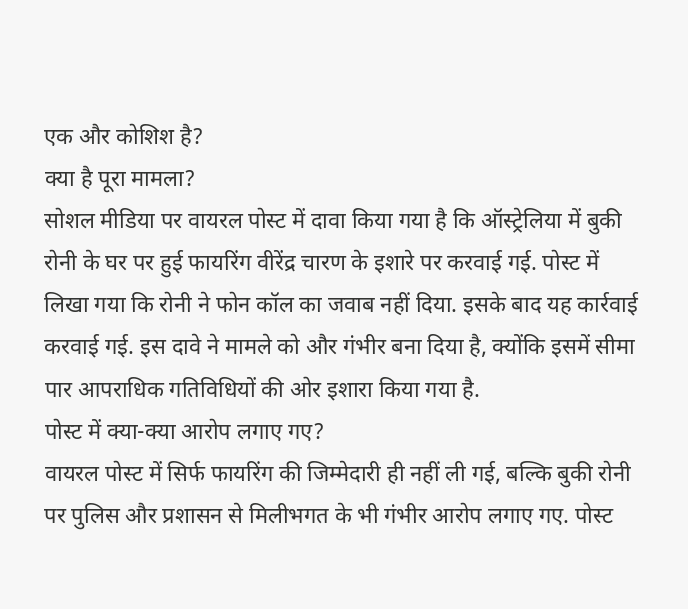एक और कोशिश है?
क्या है पूरा मामला?
सोशल मीडिया पर वायरल पोस्ट में दावा किया गया है कि ऑस्ट्रेलिया में बुकी रोनी के घर पर हुई फायरिंग वीरेंद्र चारण के इशारे पर करवाई गई. पोस्ट में लिखा गया कि रोनी ने फोन कॉल का जवाब नहीं दिया. इसके बाद यह कार्रवाई करवाई गई. इस दावे ने मामले को और गंभीर बना दिया है, क्योंकि इसमें सीमा पार आपराधिक गतिविधियों की ओर इशारा किया गया है.
पोस्ट में क्या-क्या आरोप लगाए गए?
वायरल पोस्ट में सिर्फ फायरिंग की जिम्मेदारी ही नहीं ली गई, बल्कि बुकी रोनी पर पुलिस और प्रशासन से मिलीभगत के भी गंभीर आरोप लगाए गए. पोस्ट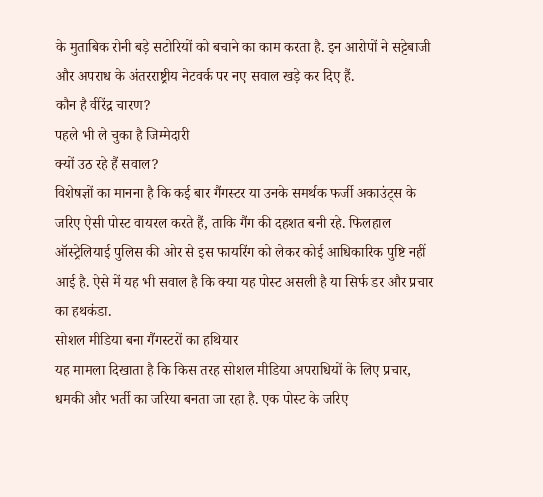के मुताबिक रोनी बड़े सटोरियों को बचाने का काम करता है. इन आरोपों ने सट्टेबाजी और अपराध के अंतरराष्ट्रीय नेटवर्क पर नए सवाल खड़े कर दिए हैं.
कौन है वीरेंद्र चारण?
पहले भी ले चुका है जिम्मेदारी
क्यों उठ रहे हैं सवाल?
विशेषज्ञों का मानना है कि कई बार गैंगस्टर या उनके समर्थक फर्जी अकाउंट्स के जरिए ऐसी पोस्ट वायरल करते हैं, ताकि गैंग की दहशत बनी रहे. फिलहाल ऑस्ट्रेलियाई पुलिस की ओर से इस फायरिंग को लेकर कोई आधिकारिक पुष्टि नहीं आई है. ऐसे में यह भी सवाल है कि क्या यह पोस्ट असली है या सिर्फ डर और प्रचार का हथकंडा.
सोशल मीडिया बना गैंगस्टरों का हथियार
यह मामला दिखाता है कि किस तरह सोशल मीडिया अपराधियों के लिए प्रचार, धमकी और भर्ती का जरिया बनता जा रहा है. एक पोस्ट के जरिए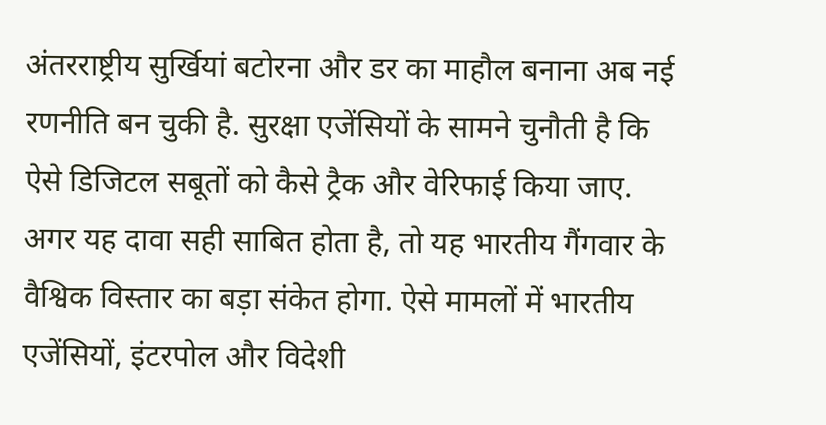अंतरराष्ट्रीय सुर्खियां बटोरना और डर का माहौल बनाना अब नई रणनीति बन चुकी है. सुरक्षा एजेंसियों के सामने चुनौती है कि ऐसे डिजिटल सबूतों को कैसे ट्रैक और वेरिफाई किया जाए.
अगर यह दावा सही साबित होता है, तो यह भारतीय गैंगवार के वैश्विक विस्तार का बड़ा संकेत होगा. ऐसे मामलों में भारतीय एजेंसियों, इंटरपोल और विदेशी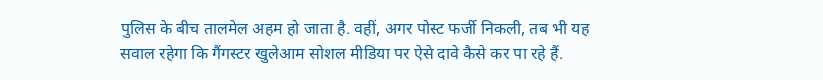पुलिस के बीच तालमेल अहम हो जाता है. वहीं, अगर पोस्ट फर्जी निकली, तब भी यह सवाल रहेगा कि गैंगस्टर खुलेआम सोशल मीडिया पर ऐसे दावे कैसे कर पा रहे हैं.